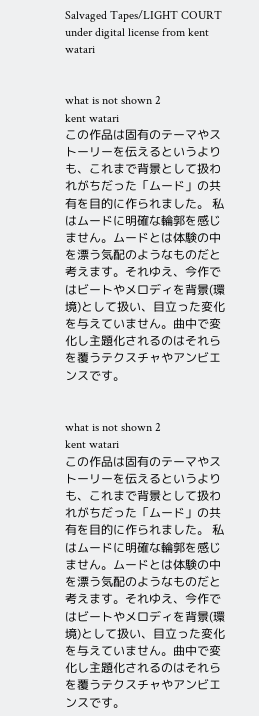Salvaged Tapes/LIGHT COURT under digital license from kent watari


what is not shown 2
kent watari
この作品は固有のテーマやストーリーを伝えるというよりも、これまで背景として扱われがちだった「ムード」の共有を目的に作られました。 私はムードに明確な輪郭を感じません。ムードとは体験の中を漂う気配のようなものだと考えます。それゆえ、今作ではビートやメロディを背景(環境)として扱い、目立った変化を与えていません。曲中で変化し主題化されるのはそれらを覆うテクスチャやアンビエンスです。


what is not shown 2
kent watari
この作品は固有のテーマやストーリーを伝えるというよりも、これまで背景として扱われがちだった「ムード」の共有を目的に作られました。 私はムードに明確な輪郭を感じません。ムードとは体験の中を漂う気配のようなものだと考えます。それゆえ、今作ではビートやメロディを背景(環境)として扱い、目立った変化を与えていません。曲中で変化し主題化されるのはそれらを覆うテクスチャやアンビエンスです。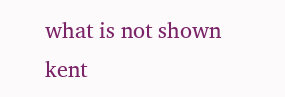what is not shown
kent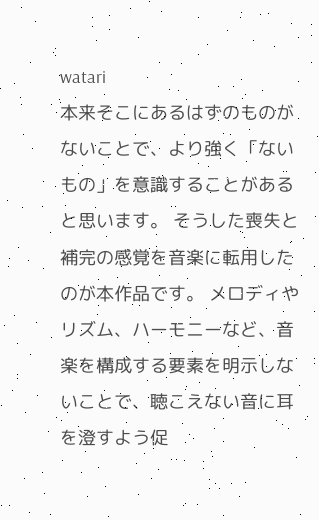watari
本来そこにあるはずのものがないことで、より強く「ないもの」を意識することがあると思います。 そうした喪失と補完の感覚を音楽に転用したのが本作品です。 メロディやリズム、ハーモニーなど、音楽を構成する要素を明示しないことで、聴こえない音に耳を澄すよう促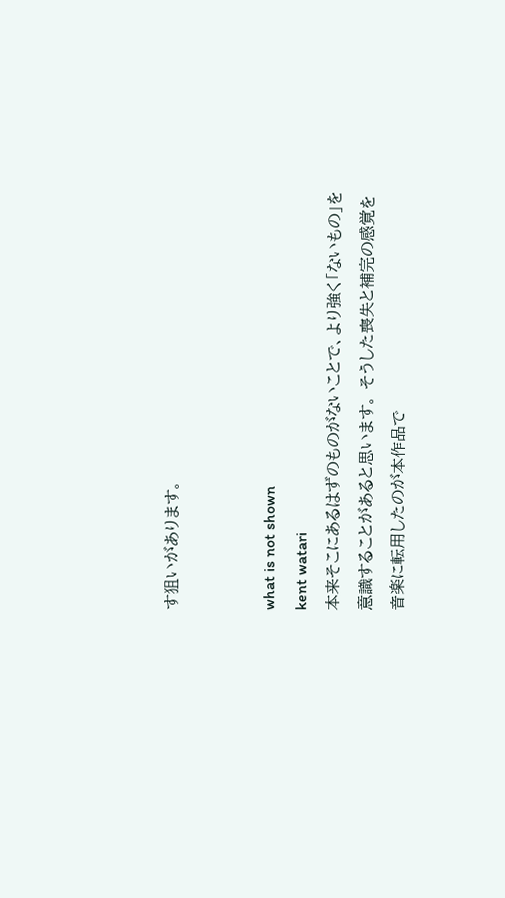す狙いがあります。


what is not shown
kent watari
本来そこにあるはずのものがないことで、より強く「ないもの」を意識することがあると思います。 そうした喪失と補完の感覚を音楽に転用したのが本作品で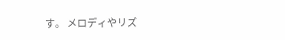す。 メロディやリズ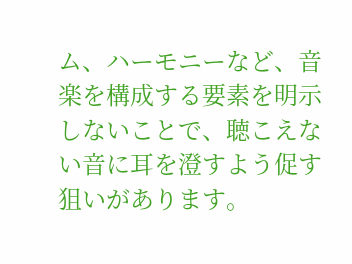ム、ハーモニーなど、音楽を構成する要素を明示しないことで、聴こえない音に耳を澄すよう促す狙いがあります。